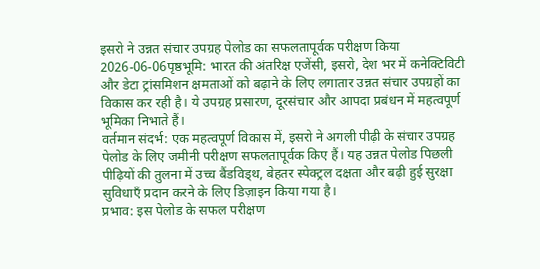इसरो ने उन्नत संचार उपग्रह पेलोड का सफलतापूर्वक परीक्षण किया
2026-06-06पृष्ठभूमि: भारत की अंतरिक्ष एजेंसी, इसरो, देश भर में कनेक्टिविटी और डेटा ट्रांसमिशन क्षमताओं को बढ़ाने के लिए लगातार उन्नत संचार उपग्रहों का विकास कर रही है। ये उपग्रह प्रसारण, दूरसंचार और आपदा प्रबंधन में महत्वपूर्ण भूमिका निभाते हैं।
वर्तमान संदर्भ: एक महत्वपूर्ण विकास में, इसरो ने अगली पीढ़ी के संचार उपग्रह पेलोड के लिए जमीनी परीक्षण सफलतापूर्वक किए हैं। यह उन्नत पेलोड पिछली पीढ़ियों की तुलना में उच्च बैंडविड्थ, बेहतर स्पेक्ट्रल दक्षता और बढ़ी हुई सुरक्षा सुविधाएँ प्रदान करने के लिए डिज़ाइन किया गया है।
प्रभाव: इस पेलोड के सफल परीक्षण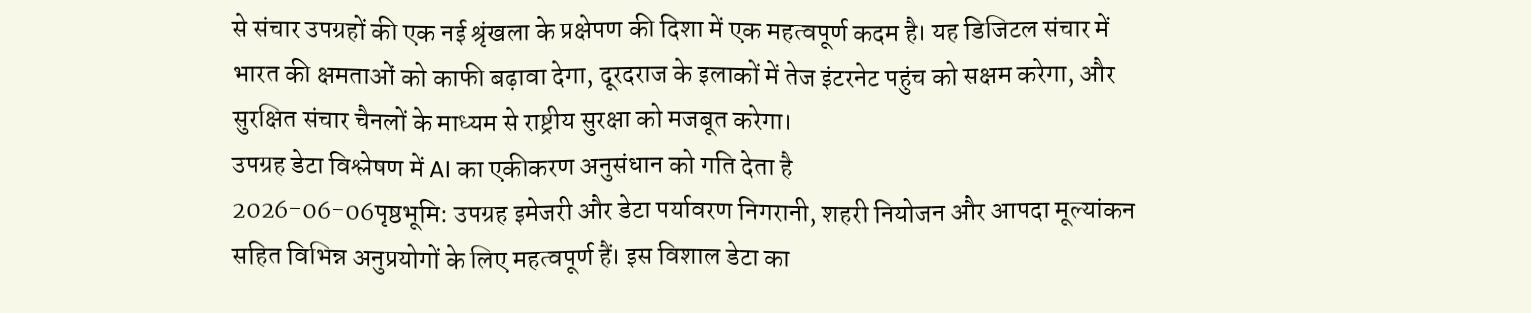से संचार उपग्रहों की एक नई श्रृंखला के प्रक्षेपण की दिशा में एक महत्वपूर्ण कदम है। यह डिजिटल संचार में भारत की क्षमताओं को काफी बढ़ावा देगा, दूरदराज के इलाकों में तेज इंटरनेट पहुंच को सक्षम करेगा, और सुरक्षित संचार चैनलों के माध्यम से राष्ट्रीय सुरक्षा को मजबूत करेगा।
उपग्रह डेटा विश्लेषण में AI का एकीकरण अनुसंधान को गति देता है
2026-06-06पृष्ठभूमि: उपग्रह इमेजरी और डेटा पर्यावरण निगरानी, शहरी नियोजन और आपदा मूल्यांकन सहित विभिन्न अनुप्रयोगों के लिए महत्वपूर्ण हैं। इस विशाल डेटा का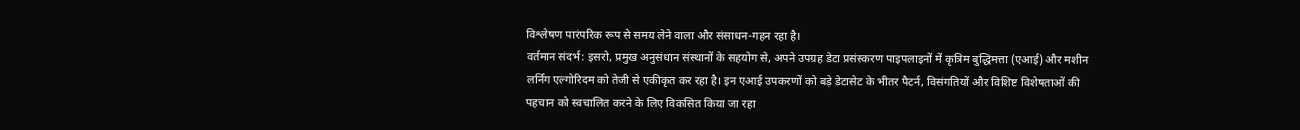विश्लेषण पारंपरिक रूप से समय लेने वाला और संसाधन-गहन रहा है।
वर्तमान संदर्भ: इसरो, प्रमुख अनुसंधान संस्थानों के सहयोग से, अपने उपग्रह डेटा प्रसंस्करण पाइपलाइनों में कृत्रिम बुद्धिमत्ता (एआई) और मशीन लर्निंग एल्गोरिदम को तेजी से एकीकृत कर रहा है। इन एआई उपकरणों को बड़े डेटासेट के भीतर पैटर्न, विसंगतियों और विशिष्ट विशेषताओं की पहचान को स्वचालित करने के लिए विकसित किया जा रहा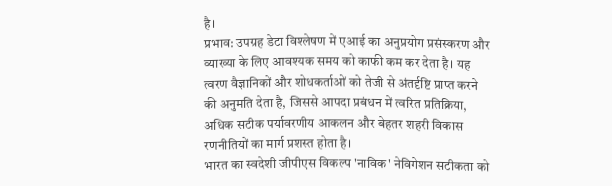है।
प्रभाव: उपग्रह डेटा विश्लेषण में एआई का अनुप्रयोग प्रसंस्करण और व्याख्या के लिए आवश्यक समय को काफी कम कर देता है। यह त्वरण वैज्ञानिकों और शोधकर्ताओं को तेजी से अंतर्दृष्टि प्राप्त करने की अनुमति देता है, जिससे आपदा प्रबंधन में त्वरित प्रतिक्रिया, अधिक सटीक पर्यावरणीय आकलन और बेहतर शहरी विकास रणनीतियों का मार्ग प्रशस्त होता है।
भारत का स्वदेशी जीपीएस विकल्प 'नाविक' नेविगेशन सटीकता को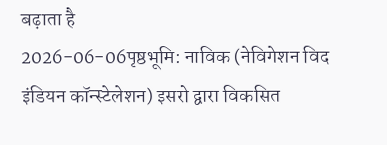बढ़ाता है
2026-06-06पृष्ठभूमि: नाविक (नेविगेशन विद इंडियन कॉन्स्टेलेशन) इसरो द्वारा विकसित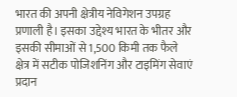भारत की अपनी क्षेत्रीय नेविगेशन उपग्रह प्रणाली है। इसका उद्देश्य भारत के भीतर और इसकी सीमाओं से 1,500 किमी तक फैले क्षेत्र में सटीक पोजिशनिंग और टाइमिंग सेवाएं प्रदान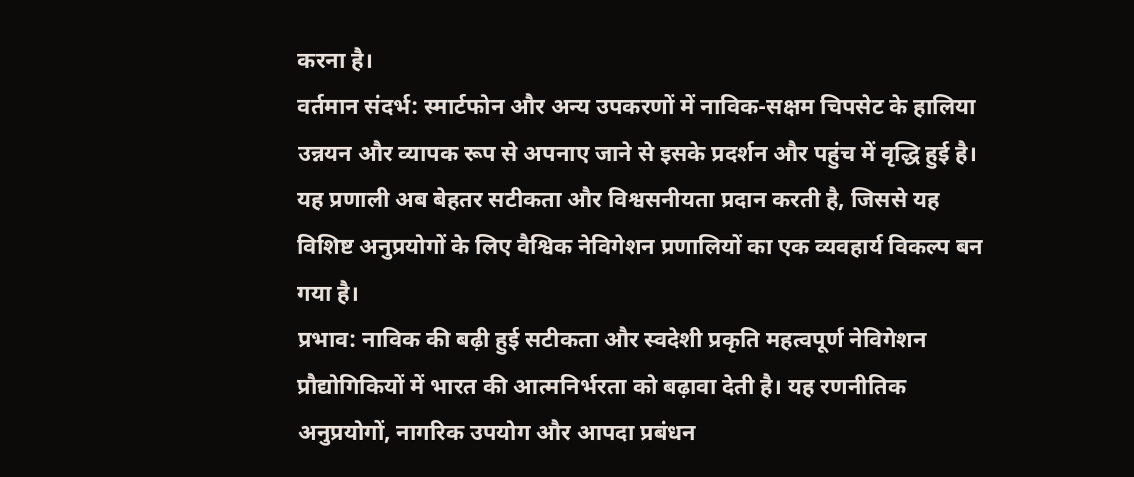करना है।
वर्तमान संदर्भ: स्मार्टफोन और अन्य उपकरणों में नाविक-सक्षम चिपसेट के हालिया उन्नयन और व्यापक रूप से अपनाए जाने से इसके प्रदर्शन और पहुंच में वृद्धि हुई है। यह प्रणाली अब बेहतर सटीकता और विश्वसनीयता प्रदान करती है, जिससे यह विशिष्ट अनुप्रयोगों के लिए वैश्विक नेविगेशन प्रणालियों का एक व्यवहार्य विकल्प बन गया है।
प्रभाव: नाविक की बढ़ी हुई सटीकता और स्वदेशी प्रकृति महत्वपूर्ण नेविगेशन प्रौद्योगिकियों में भारत की आत्मनिर्भरता को बढ़ावा देती है। यह रणनीतिक अनुप्रयोगों, नागरिक उपयोग और आपदा प्रबंधन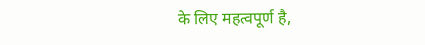के लिए महत्वपूर्ण है,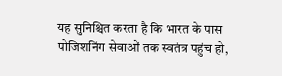यह सुनिश्चित करता है कि भारत के पास पोजिशनिंग सेवाओं तक स्वतंत्र पहुंच हो,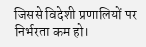जिससे विदेशी प्रणालियों पर निर्भरता कम हो।